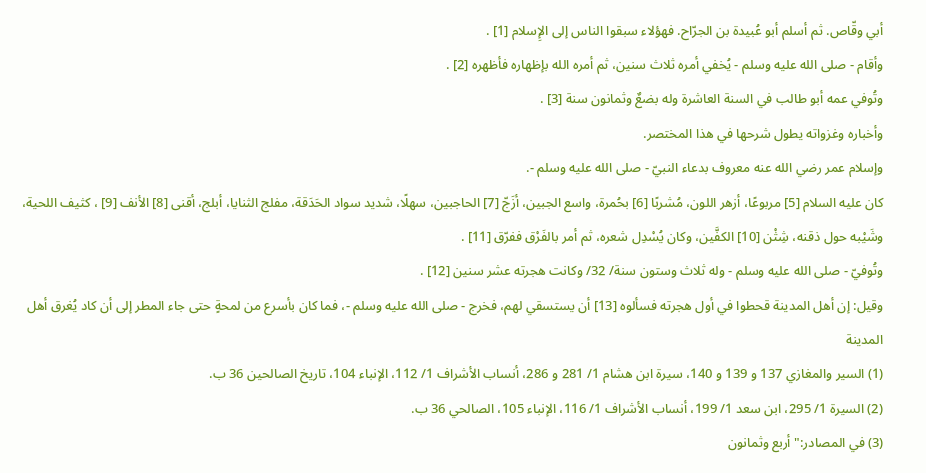أبي وقّاص. ثم أسلم أبو عُبيدة بن الجرّاح. فهؤلاء سبقوا الناس إلى الإِسلام [1] .
وأقام - صلى الله عليه وسلم - يُخفي أمره ثلاث سنين، ثم أمره الله بإظهاره فأظهره [2] .
وتُوفي عمه أبو طالب في السنة العاشرة وله بضعٌ وثمانون سنة [3] .
وأخباره وغزواته يطول شرحها في هذا المختصر.
وإسلام عمر رضي الله عنه معروف بدعاء النبيّ - صلى الله عليه وسلم -.
كان عليه السلام [5] مربوعًا، أزهر اللون، مُشربًا [6] بحُمرة، واسع الجبين، أزَجّ [7] الحاجبين، سهلًا، شديد سواد الحَدَقة، مفلج الثنايا، أبلج، أقنى [8] الأنف [9] ، كثيف اللحية، وشَيْبه حول ذقنه، شِثْن [10] الكفَّين، وكان يُسْدِل شعره، ثم أمر بالفَرْق ففرّق [11] .
وتُوفيّ - صلى الله عليه وسلم - وله ثلاث وستون سنة/ 32/ وكانت هجرته عشر سنين [12] .
وقيل: إن أهل المدينة قحطوا في أول هجرته فسألوه [13] أن يستسقي لهم، فخرج - صلى الله عليه وسلم -، فما كان بأسرع من لمحةٍ حتى جاء المطر إلى أن كاد يُغرق أهل المدينة
(1) السير والمغازي 137 و 139 و 140، سيرة ابن هشام 1/ 281 و 286، أنساب الأشراف 1/ 112، الإنباء 104، تاريخ الصالحين 36 ب.
(2) السيرة 1/ 295، ابن سعد 1/ 199، أنساب الأشراف 1/ 116، الإنباء 105، الصالحي 36 ب.
(3) في المصادر:"أربع وثمانون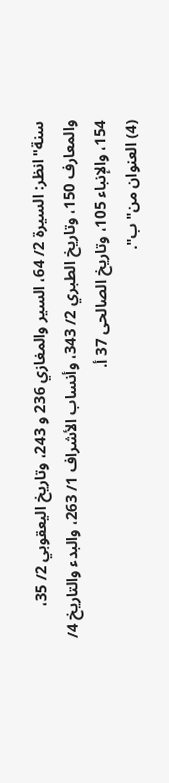سنة"انظر: السيرة 2/ 64، السير والمغازي 236 و 243، وتاريخ اليعقوبي 2/ 35، والمعارف 150، وتاريخ الطبري 2/ 343، وأنساب الأشراف 1/ 263، والبدء والتاريخ 4/ 154، والإنباء 105، وتاريخ الصالحى 37 أ.
(4) العنوان من"ب".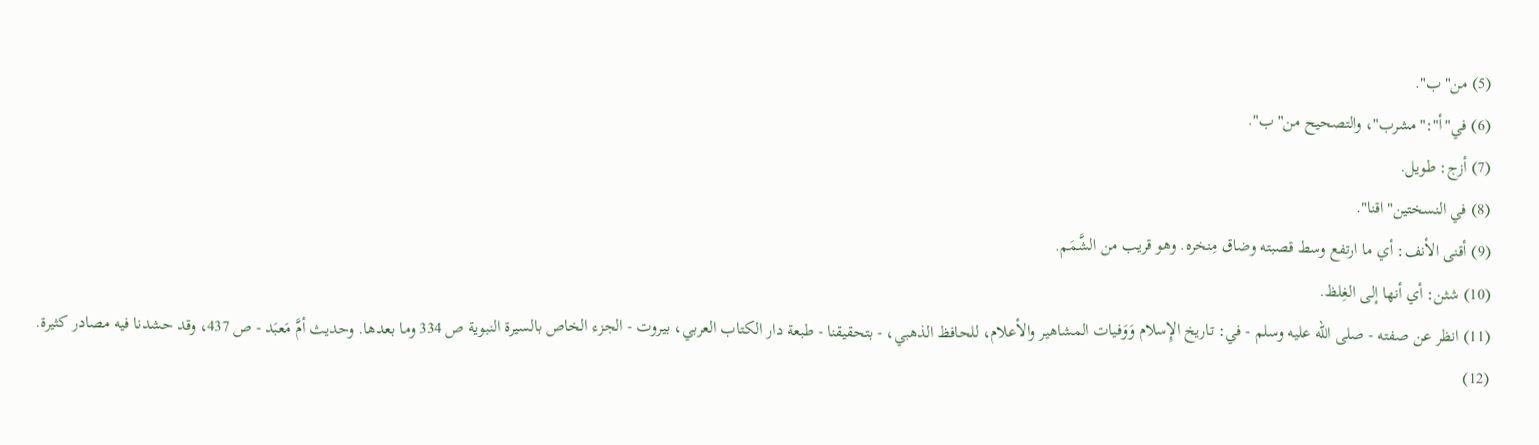(5) من"ب".
(6) في"أ":"مشرب"، والتصحيح من"ب".
(7) أزج: طويل.
(8) في النسختين"اقنا".
(9) أقنى الأنف: أي ما ارتفع وسط قصبته وضاق مِنخره. وهو قريب من الشَّمَم.
(10) شثن: أي أنها إلى الغِلظ.
(11) انظر عن صفته - صلى الله عليه وسلم - في: تاريخ الإِسلام وَوَفيات المشاهير والأعلام، للحافظ الذهبي، - بتحقيقنا - طبعة دار الكتاب العربي، بيروت - الجزء الخاص بالسيرة النبوية ص 334 وما بعدها. وحديث أمَّ مَعبَد - ص 437، وقد حشدنا فيه مصادر كثيرة.
(12)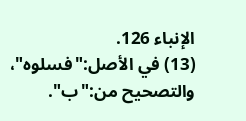الإنباء 126.
(13) في الأصل:"فسلوه"، والتصحيح من:"ب".